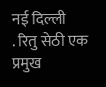नई दिल्ली
. रितु सेठी एक प्रमुख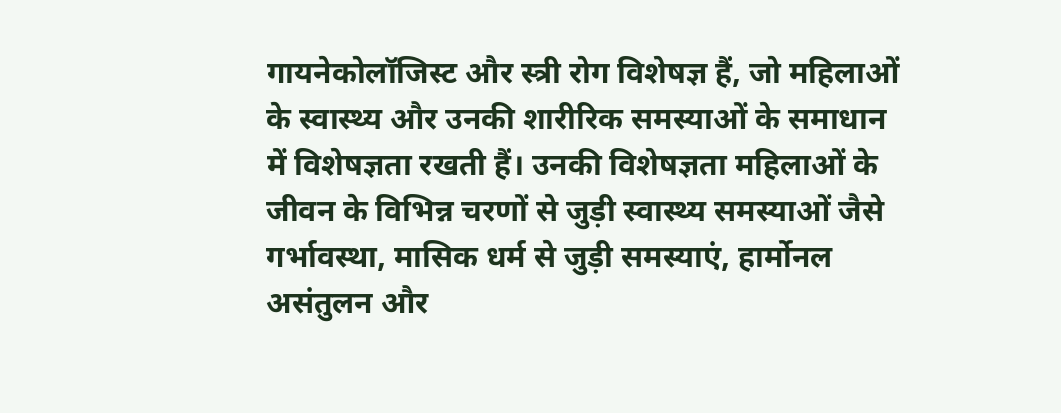गायनेकोलॉजिस्ट और स्त्री रोग विशेषज्ञ हैं, जो महिलाओं के स्वास्थ्य और उनकी शारीरिक समस्याओं के समाधान में विशेषज्ञता रखती हैं। उनकी विशेषज्ञता महिलाओं के जीवन के विभिन्न चरणों से जुड़ी स्वास्थ्य समस्याओं जैसे गर्भावस्था, मासिक धर्म से जुड़ी समस्याएं, हार्मोनल असंतुलन और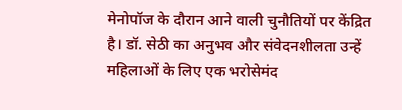मेनोपॉज के दौरान आने वाली चुनौतियों पर केंद्रित है। डॉ. सेठी का अनुभव और संवेदनशीलता उन्हें महिलाओं के लिए एक भरोसेमंद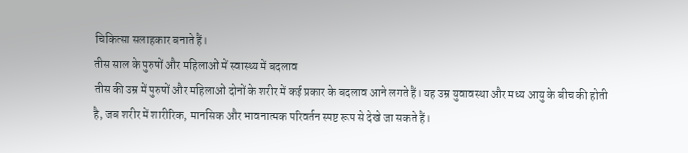चिकित्सा सलाहकार बनाते हैं।
तीस साल के पुरुषों और महिलाओं में स्वास्थ्य में बदलाव
तीस की उम्र में पुरुषों और महिलाओं दोनों के शरीर में कई प्रकार के बदलाव आने लगते हैं। यह उम्र युवावस्था और मध्य आयु के बीच की होती है, जब शरीर में शारीरिक, मानसिक और भावनात्मक परिवर्तन स्पष्ट रूप से देखे जा सकते हैं।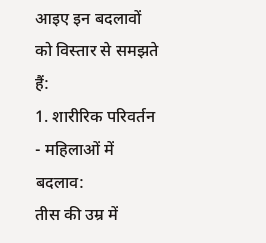आइए इन बदलावों को विस्तार से समझते हैं:
1. शारीरिक परिवर्तन
- महिलाओं में बदलाव:
तीस की उम्र में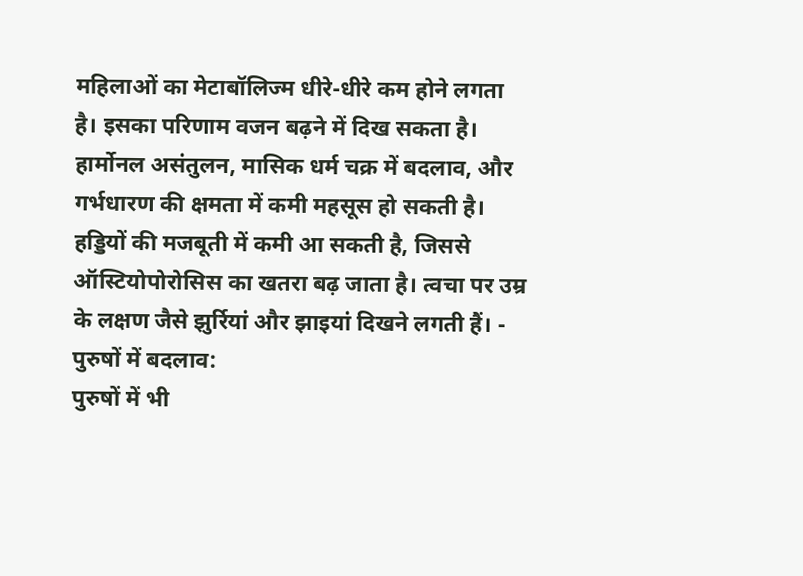महिलाओं का मेटाबॉलिज्म धीरे-धीरे कम होने लगता है। इसका परिणाम वजन बढ़ने में दिख सकता है। हार्मोनल असंतुलन, मासिक धर्म चक्र में बदलाव, और गर्भधारण की क्षमता में कमी महसूस हो सकती है। हड्डियों की मजबूती में कमी आ सकती है, जिससे ऑस्टियोपोरोसिस का खतरा बढ़ जाता है। त्वचा पर उम्र के लक्षण जैसे झुर्रियां और झाइयां दिखने लगती हैं। - पुरुषों में बदलाव:
पुरुषों में भी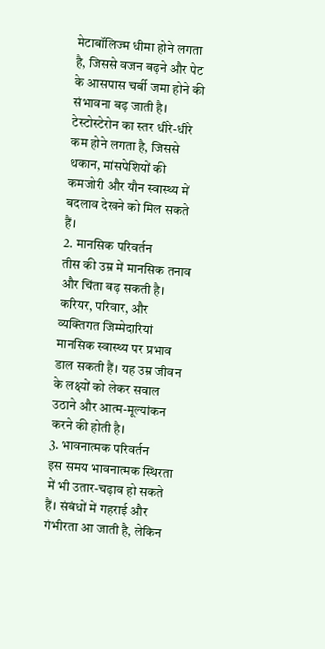मेटाबॉलिज्म धीमा होने लगता है, जिससे वजन बढ़ने और पेट के आसपास चर्बी जमा होने की संभावना बढ़ जाती है। टेस्टोस्टेरोन का स्तर धीरे-धीरे कम होने लगता है, जिससे थकान, मांसपेशियों की कमजोरी और यौन स्वास्थ्य में बदलाव देखने को मिल सकते हैं।
2. मानसिक परिवर्तन
तीस की उम्र में मानसिक तनाव और चिंता बढ़ सकती है। करियर, परिवार, और व्यक्तिगत जिम्मेदारियां मानसिक स्वास्थ्य पर प्रभाव डाल सकती हैं। यह उम्र जीवन के लक्ष्यों को लेकर सवाल उठाने और आत्म-मूल्यांकन करने की होती है।
3. भावनात्मक परिवर्तन
इस समय भावनात्मक स्थिरता में भी उतार-चढ़ाव हो सकते हैं। संबंधों में गहराई और गंभीरता आ जाती है, लेकिन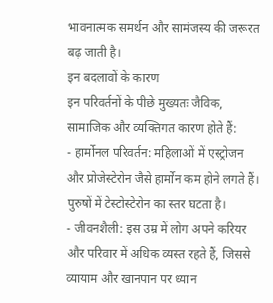भावनात्मक समर्थन और सामंजस्य की जरूरत बढ़ जाती है।
इन बदलावों के कारण
इन परिवर्तनों के पीछे मुख्यतः जैविक, सामाजिक और व्यक्तिगत कारण होते हैं:
- हार्मोनल परिवर्तन: महिलाओं में एस्ट्रोजन और प्रोजेस्टेरोन जैसे हार्मोन कम होने लगते हैं। पुरुषों में टेस्टोस्टेरोन का स्तर घटता है।
- जीवनशैली: इस उम्र में लोग अपने करियर और परिवार में अधिक व्यस्त रहते हैं, जिससे व्यायाम और खानपान पर ध्यान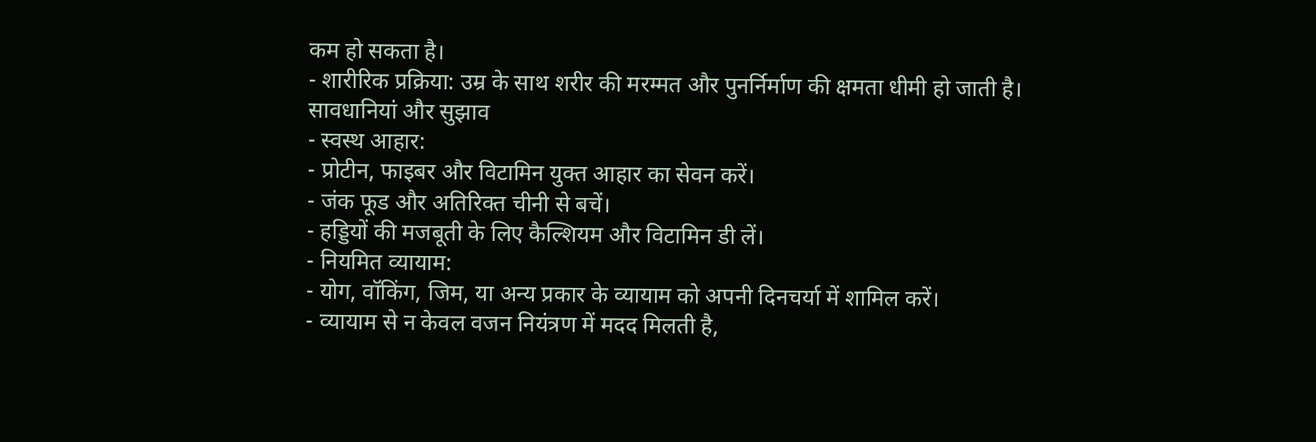कम हो सकता है।
- शारीरिक प्रक्रिया: उम्र के साथ शरीर की मरम्मत और पुनर्निर्माण की क्षमता धीमी हो जाती है।
सावधानियां और सुझाव
- स्वस्थ आहार:
- प्रोटीन, फाइबर और विटामिन युक्त आहार का सेवन करें।
- जंक फूड और अतिरिक्त चीनी से बचें।
- हड्डियों की मजबूती के लिए कैल्शियम और विटामिन डी लें।
- नियमित व्यायाम:
- योग, वॉकिंग, जिम, या अन्य प्रकार के व्यायाम को अपनी दिनचर्या में शामिल करें।
- व्यायाम से न केवल वजन नियंत्रण में मदद मिलती है,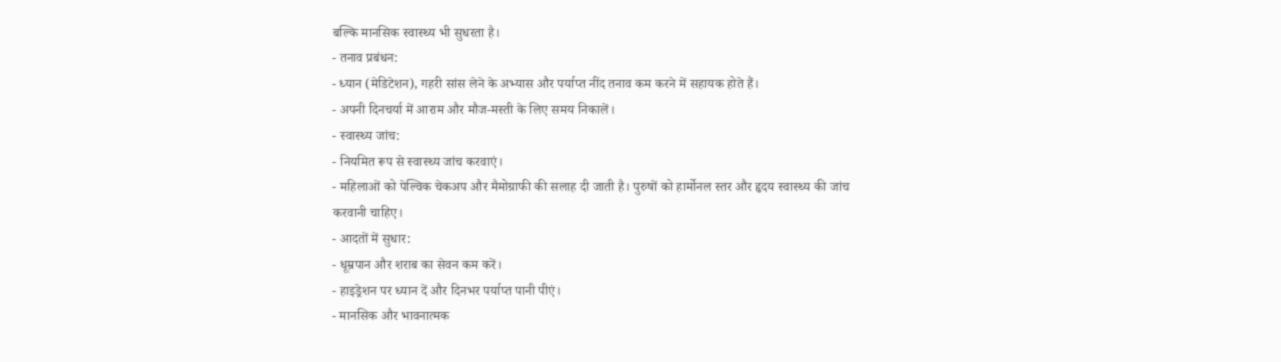बल्कि मानसिक स्वास्थ्य भी सुधरता है।
- तनाव प्रबंधन:
- ध्यान (मेडिटेशन), गहरी सांस लेने के अभ्यास और पर्याप्त नींद तनाव कम करने में सहायक होते हैं।
- अपनी दिनचर्या में आराम और मौज-मस्ती के लिए समय निकालें।
- स्वास्थ्य जांच:
- नियमित रूप से स्वास्थ्य जांच करवाएं।
- महिलाओं को पेल्विक चेकअप और मैमोग्राफी की सलाह दी जाती है। पुरुषों को हार्मोनल स्तर और हृदय स्वास्थ्य की जांच करवानी चाहिए।
- आदतों में सुधार:
- धूम्रपान और शराब का सेवन कम करें।
- हाइड्रेशन पर ध्यान दें और दिनभर पर्याप्त पानी पीएं।
- मानसिक और भावनात्मक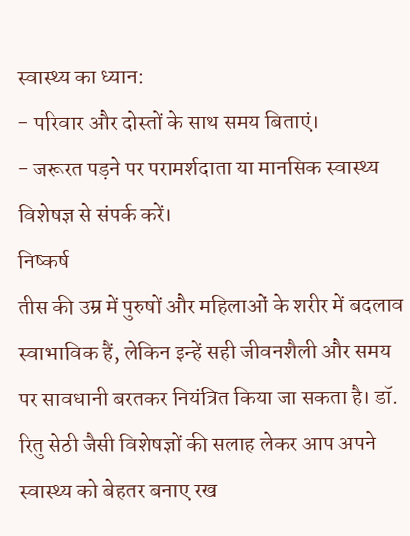स्वास्थ्य का ध्यान:
- परिवार और दोस्तों के साथ समय बिताएं।
- जरूरत पड़ने पर परामर्शदाता या मानसिक स्वास्थ्य विशेषज्ञ से संपर्क करें।
निष्कर्ष
तीस की उम्र में पुरुषों और महिलाओं के शरीर में बदलाव स्वाभाविक हैं, लेकिन इन्हें सही जीवनशैली और समय पर सावधानी बरतकर नियंत्रित किया जा सकता है। डॉ. रितु सेठी जैसी विशेषज्ञों की सलाह लेकर आप अपने स्वास्थ्य को बेहतर बनाए रख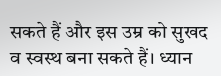सकते हैं और इस उम्र को सुखद व स्वस्थ बना सकते हैं। ध्यान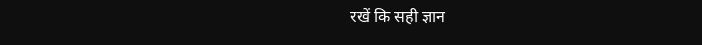रखें कि सही ज्ञान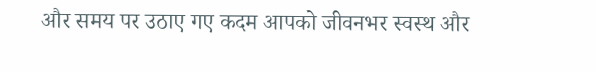और समय पर उठाए गए कदम आपको जीवनभर स्वस्थ और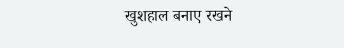खुशहाल बनाए रखने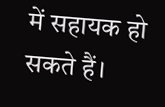में सहायक हो सकते हैं।